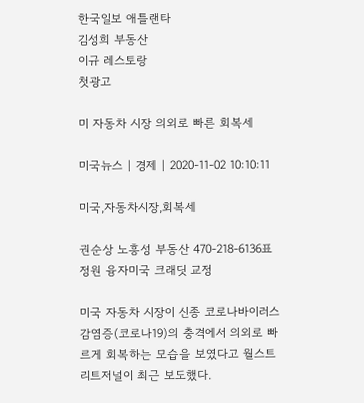한국일보 애틀랜타
김성희 부동산
이규 레스토랑
첫광고

미 자동차 시장 의외로 빠른 회복세

미국뉴스 | 경제 | 2020-11-02 10:10:11

미국,자동차시장,회복세

권순상 노흥성 부동산 470-218-6136표정원 융자미국 크래딧 교정

미국 자동차 시장이 신종 코로나바이러스 감염증(코로나19)의 충격에서 의외로 빠르게 회복하는 모습을 보였다고 월스트리트저널이 최근 보도했다.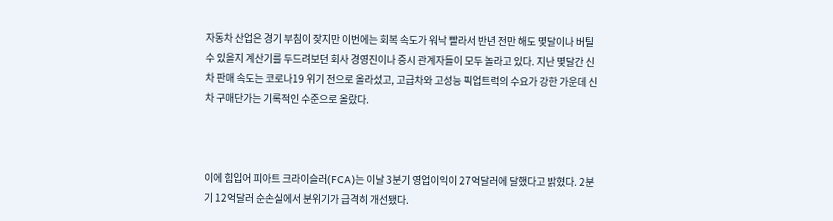자동차 산업은 경기 부침이 잦지만 이번에는 회복 속도가 워낙 빨라서 반년 전만 해도 몇달이나 버틸 수 있을지 계산기를 두드려보던 회사 경영진이나 증시 관계자들이 모두 놀라고 있다. 지난 몇달간 신차 판매 속도는 코로나19 위기 전으로 올라섰고, 고급차와 고성능 픽업트럭의 수요가 강한 가운데 신차 구매단가는 기록적인 수준으로 올랐다.



이에 힘입어 피아트 크라이슬러(FCA)는 이날 3분기 영업이익이 27억달러에 달했다고 밝혔다. 2분기 12억달러 순손실에서 분위기가 급격히 개선됐다.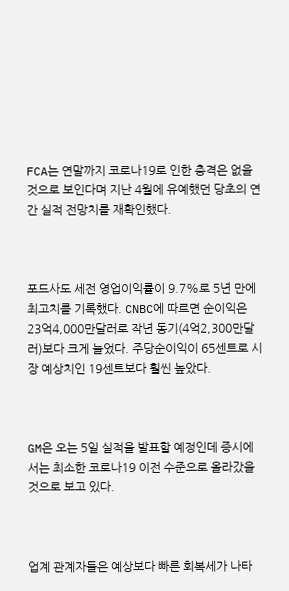FCA는 연말까지 코로나19로 인한 충격은 없을 것으로 보인다며 지난 4월에 유예했던 당초의 연간 실적 전망치를 재확인했다.



포드사도 세전 영업이익률이 9.7%로 5년 만에 최고치를 기록했다. CNBC에 따르면 순이익은 23억4,000만달러로 작년 동기(4억2,300만달러)보다 크게 늘었다. 주당순이익이 65센트로 시장 예상치인 19센트보다 훨씬 높았다.



GM은 오는 5일 실적을 발표할 예정인데 증시에서는 최소한 코로나19 이전 수준으로 올라갔을 것으로 보고 있다.



업계 관계자들은 예상보다 빠른 회복세가 나타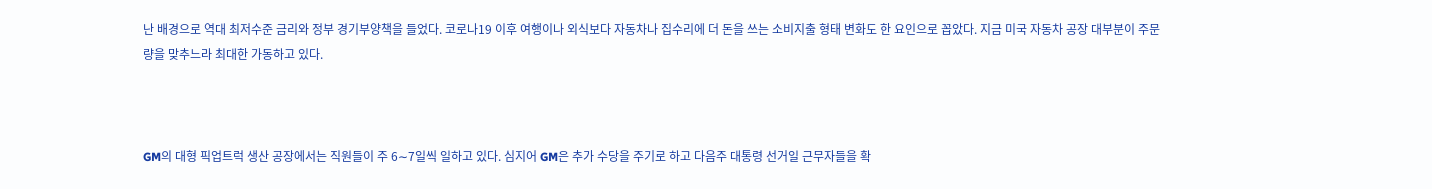난 배경으로 역대 최저수준 금리와 정부 경기부양책을 들었다. 코로나19 이후 여행이나 외식보다 자동차나 집수리에 더 돈을 쓰는 소비지출 형태 변화도 한 요인으로 꼽았다. 지금 미국 자동차 공장 대부분이 주문량을 맞추느라 최대한 가동하고 있다.



GM의 대형 픽업트럭 생산 공장에서는 직원들이 주 6∼7일씩 일하고 있다. 심지어 GM은 추가 수당을 주기로 하고 다음주 대통령 선거일 근무자들을 확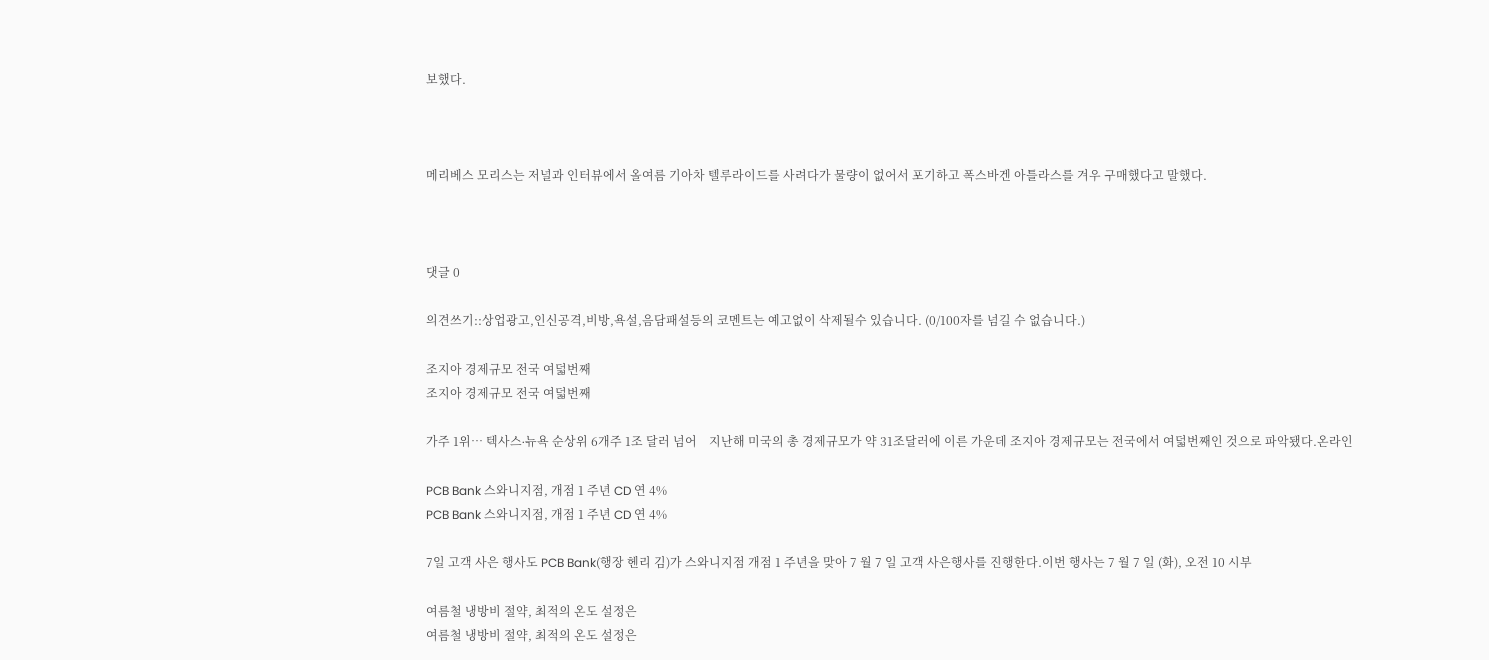보했다.



메리베스 모리스는 저널과 인터뷰에서 올여름 기아차 텔루라이드를 사려다가 물량이 없어서 포기하고 폭스바겐 아틀라스를 겨우 구매했다고 말했다.



댓글 0

의견쓰기::상업광고,인신공격,비방,욕설,음담패설등의 코멘트는 예고없이 삭제될수 있습니다. (0/100자를 넘길 수 없습니다.)

조지아 경제규모 전국 여덟번째
조지아 경제규모 전국 여덟번째

가주 1위… 텍사스∙뉴욕 순상위 6개주 1조 달러 넘어    지난해 미국의 총 경제규모가 약 31조달러에 이른 가운데 조지아 경제규모는 전국에서 여덟번째인 것으로 파악됐다.온라인

PCB Bank 스와니지점, 개점 1 주년 CD 연 4%
PCB Bank 스와니지점, 개점 1 주년 CD 연 4%

7일 고객 사은 행사도 PCB Bank(행장 헨리 김)가 스와니지점 개점 1 주년을 맞아 7 월 7 일 고객 사은행사를 진행한다.이번 행사는 7 월 7 일 (화), 오전 10 시부

여름철 냉방비 절약, 최적의 온도 설정은
여름철 냉방비 절약, 최적의 온도 설정은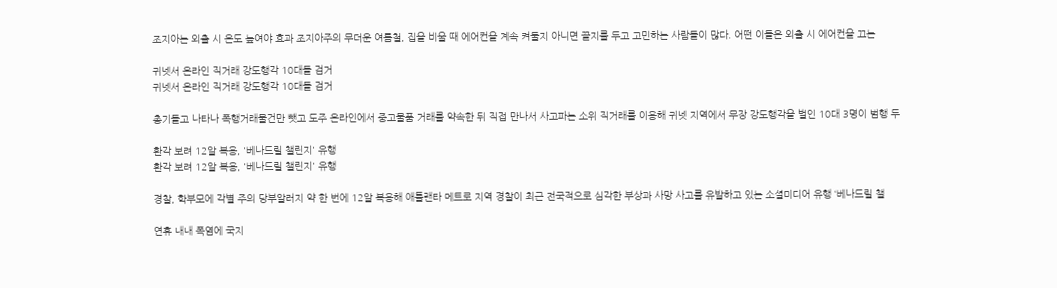조지아는 외출 시 온도 높여야 효과 조지아주의 무더운 여름철, 집을 비울 때 에어컨을 계속 켜둘지 아니면 끌지를 두고 고민하는 사람들이 많다. 어떤 이들은 외출 시 에어컨을 끄는

귀넷서 온라인 직거래 강도행각 10대들 검거
귀넷서 온라인 직거래 강도행각 10대들 검거

총기들고 나타나 폭행거래물건만 뺏고 도주 온라인에서 중고물품 거래를 약속한 뒤 직접 만나서 사고파는 소위 직거래를 이용해 귀넷 지역에서 무장 강도행각을 벌인 10대 3명이 범행 두

환각 보려 12알 복용, '베나드릴 챌린지' 유행
환각 보려 12알 복용, '베나드릴 챌린지' 유행

경찰, 학부모에 각별 주의 당부알러지 약 한 번에 12알 복용해 애틀랜타 메트로 지역 경찰이 최근 전국적으로 심각한 부상과 사망 사고를 유발하고 있는 소셜미디어 유행 ‘베나드릴 챌

연휴 내내 폭염에 국지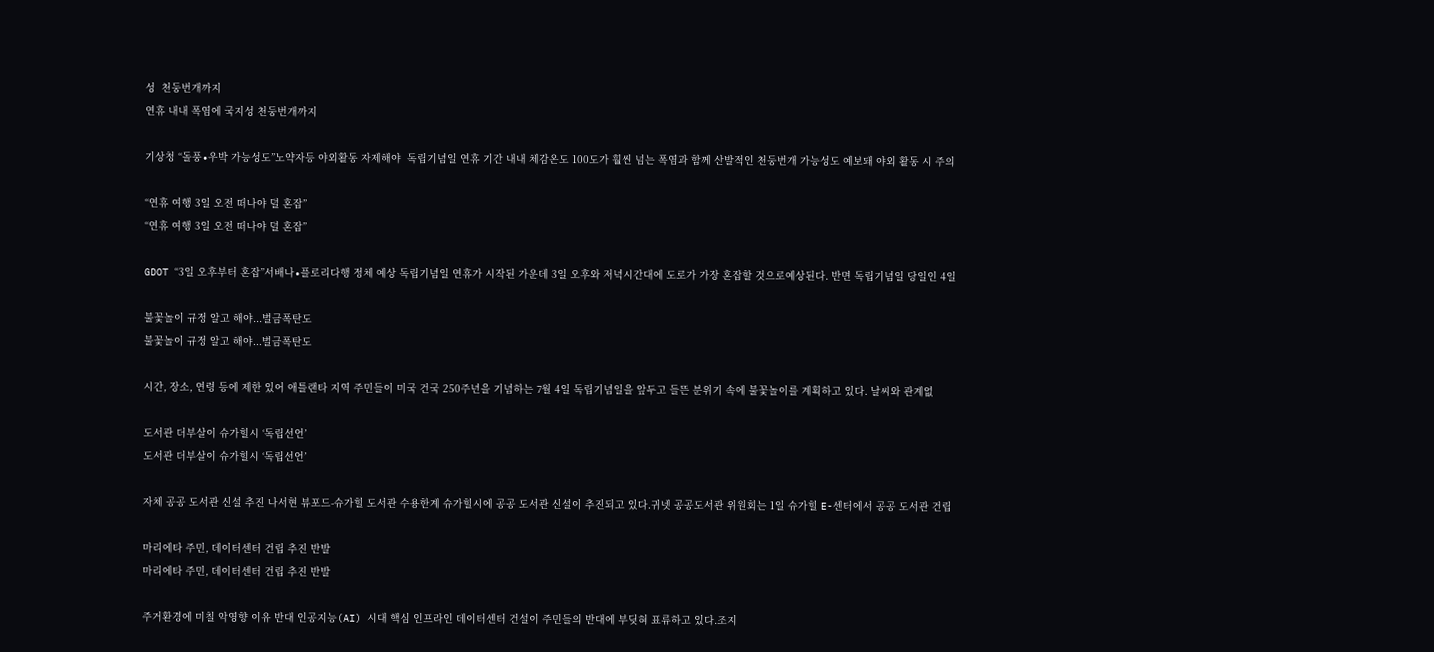성  천둥번개까지
연휴 내내 폭염에 국지성 천둥번개까지

기상청 “돌풍∙우박 가능성도”노약자등 야외활동 자제해야  독립기념일 연휴 기간 내내 체감온도 100도가 훨씬 넘는 폭염과 함께 산발적인 천둥번개 가능성도 예보돼 야외 활동 시 주의

“연휴 여행 3일 오전 떠나야 덜 혼잡”
“연휴 여행 3일 오전 떠나야 덜 혼잡”

GDOT “3일 오후부터 혼잡”서배나∙플로리다행 정체 예상 독립기념일 연휴가 시작된 가운데 3일 오후와 저녁시간대에 도로가 가장 혼잡할 것으로예상된다. 반면 독립기념일 당일인 4일

불꽃놀이 규정 알고 해야...벌금폭탄도
불꽃놀이 규정 알고 해야...벌금폭탄도

시간, 장소, 연령 등에 제한 있어 애틀랜타 지역 주민들이 미국 건국 250주년을 기념하는 7월 4일 독립기념일을 앞두고 들뜬 분위기 속에 불꽃놀이를 계획하고 있다. 날씨와 관계없

도서관 더부살이 슈가힐시 ‘독립선언’
도서관 더부살이 슈가힐시 ‘독립선언’

자체 공공 도서관 신설 추진 나서현 뷰포드-슈가힐 도서관 수용한계 슈가힐시에 공공 도서관 신설이 추진되고 있다.귀넷 공공도서관 위원회는 1일 슈가힐 E-센터에서 공공 도서관 건립

마리에타 주민, 데이터센터 건립 추진 반발
마리에타 주민, 데이터센터 건립 추진 반발

주거환경에 미칠 악영향 이유 반대 인공지능(AI) 시대 핵심 인프라인 데이터센터 건설이 주민들의 반대에 부딪혀 표류하고 있다.조지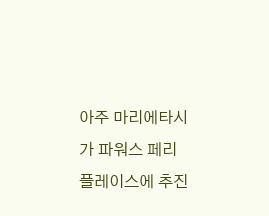아주 마리에타시가 파워스 페리 플레이스에 추진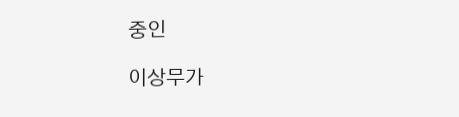중인

이상무가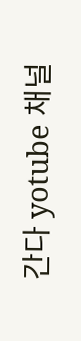간다 yotube 채널